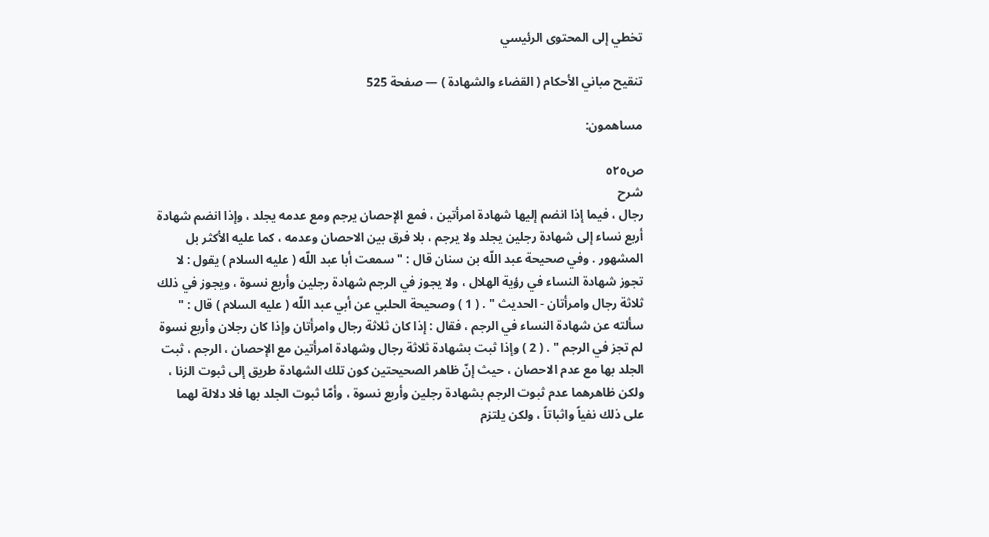تخطي إلى المحتوى الرئيسي

تنقيح مباني الأحكام ( القضاء والشهادة ) — صفحة 525

مساهمون:

ص٥٢٥
شرح
رجال ، فيما إذا انضم إليها شهادة امرأتين ، فمع الإحصان يرجم ومع عدمه يجلد ، وإذا انضم شهادة أربع نساء إلى شهادة رجلين يجلد ولا يرجم ، بلا فرق بين الاحصان وعدمه ، كما عليه الأكثر بل المشهور . وفي صحيحة عبد اللّه بن سنان قال : " سمعت أبا عبد اللّه ( عليه السلام ) يقول : لا تجوز شهادة النساء في رؤية الهلال ، ولا يجوز في الرجم شهادة رجلين وأربع نسوة ، ويجوز في ذلك ثلاثة رجال وامرأتان - الحديث " . ( 1 ) وصحيحة الحلبي عن أبي عبد اللّه ( عليه السلام ) قال : " سألته عن شهادة النساء في الرجم ، فقال : إذا كان ثلاثة رجال وامرأتان وإذا كان رجلان وأربع نسوة لم تجز في الرجم " . ( 2 ) وإذا ثبت بشهادة ثلاثة رجال وشهادة امرأتين مع الإحصان ، الرجم ، ثبت الجلد بها مع عدم الاحصان ، حيث إنّ ظاهر الصحيحتين كون تلك الشهادة طريق إلى ثبوت الزنا ، ولكن ظاهرهما عدم ثبوت الرجم بشهادة رجلين وأربع نسوة ، وأمّا ثبوت الجلد بها فلا دلالة لهما على ذلك نفياً واثباتاً ، ولكن يلتزم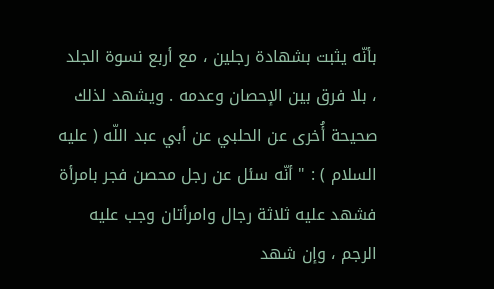بأنّه يثبت بشهادة رجلين ، مع أربع نسوة الجلد ، بلا فرق بين الإحصان وعدمه . ويشهد لذلك صحيحة أُخرى عن الحلبي عن أبي عبد اللّه ( عليه السلام ) : " أنّه سئل عن رجل محصن فجر بامرأة فشهد عليه ثلاثة رجال وامرأتان وجب عليه الرجم ، وإن شهد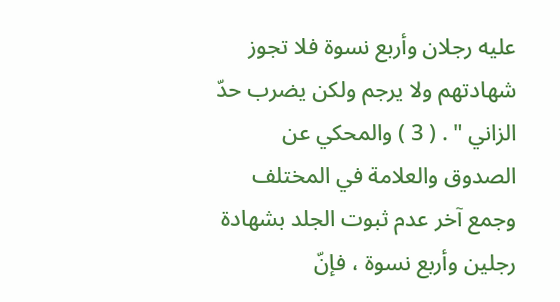عليه رجلان وأربع نسوة فلا تجوز شهادتهم ولا يرجم ولكن يضرب حدّ الزاني " . ( 3 ) والمحكي عن الصدوق والعلامة في المختلف وجمع آخر عدم ثبوت الجلد بشهادة رجلين وأربع نسوة ، فإنّ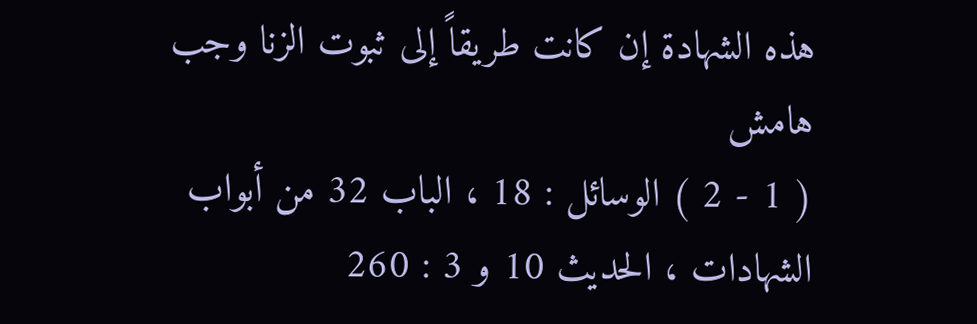هذه الشهادة إن كانت طريقاً إلى ثبوت الزنا وجب
هامش
( 1 - 2 ) الوسائل : 18 ، الباب 32 من أبواب الشهادات ، الحديث 10 و 3 : 260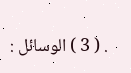. ( 3 ) الوسائل :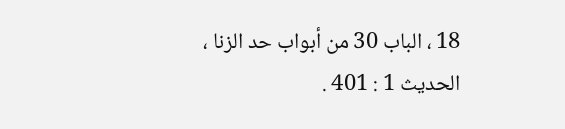18 ، الباب 30 من أبواب حد الزنا ، الحديث 1 : 401 .